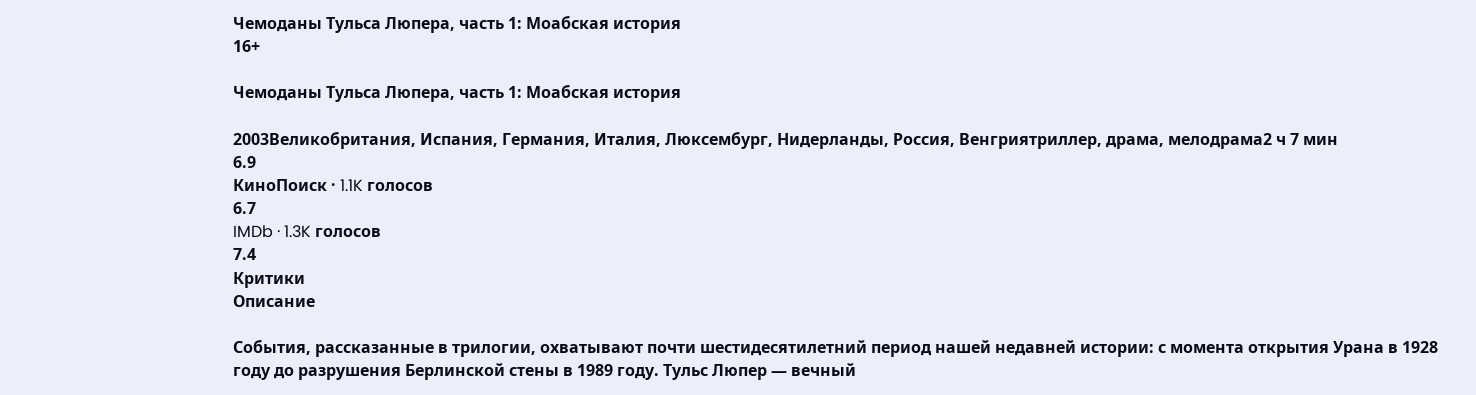Чемоданы Тульса Люпера, часть 1: Моабская история
16+

Чемоданы Тульса Люпера, часть 1: Моабская история

2003Великобритания, Испания, Германия, Италия, Люксембург, Нидерланды, Россия, Венгриятриллер, драма, мелодрама2 ч 7 мин
6.9
КиноПоиск · 1.1K голосов
6.7
IMDb · 1.3K голосов
7.4
Критики
Описание

События, рассказанные в трилогии, охватывают почти шестидесятилетний период нашей недавней истории: с момента открытия Урана в 1928 году до разрушения Берлинской стены в 1989 году. Тульс Люпер — вечный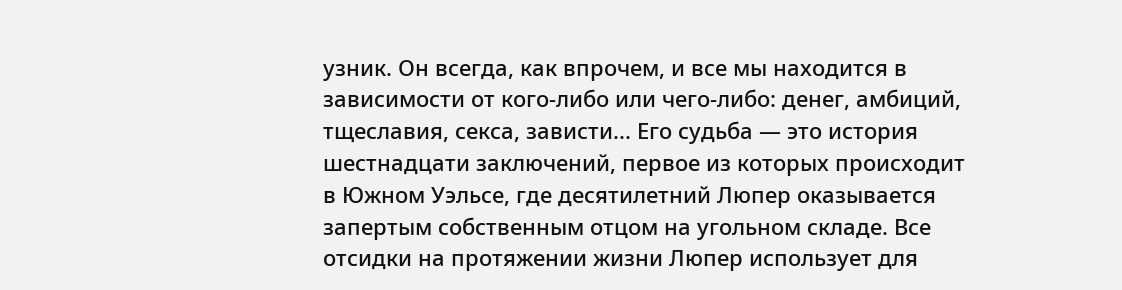узник. Он всегда, как впрочем, и все мы находится в зависимости от кого-либо или чего-либо: денег, амбиций, тщеславия, секса, зависти... Его судьба — это история шестнадцати заключений, первое из которых происходит в Южном Уэльсе, где десятилетний Люпер оказывается запертым собственным отцом на угольном складе. Все отсидки на протяжении жизни Люпер использует для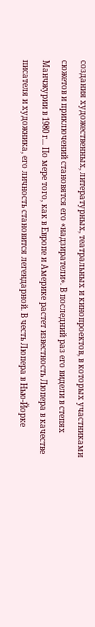создания художественных, литературных, театральных и кинопроектов, в которых участниками сюжетов и приключений становятся его «надзиратели». В последний раз его видели в степях Манчжурии в 1980 г... По мере того, как в Европе и Америке растет известность Люпера в качестве писателя и художника, его личность становится легендарной. В честь Люпера в Нью-Йорке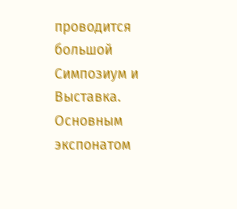проводится большой Симпозиум и Выставка. Основным экспонатом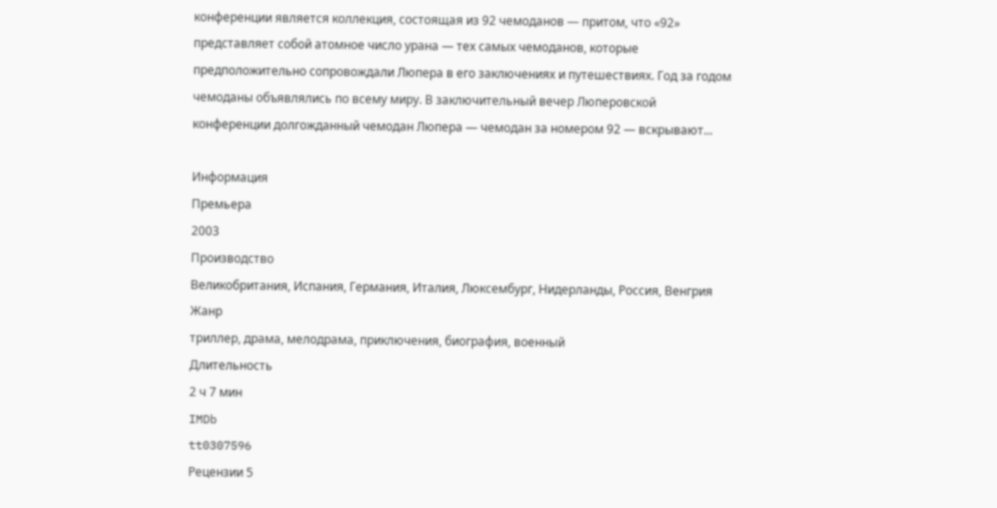конференции является коллекция, состоящая из 92 чемоданов — притом, что «92» представляет собой атомное число урана — тех самых чемоданов, которые предположительно сопровождали Люпера в его заключениях и путешествиях. Год за годом чемоданы объявлялись по всему миру. В заключительный вечер Люперовской конференции долгожданный чемодан Люпера — чемодан за номером 92 — вскрывают...

Информация
Премьера
2003
Производство
Великобритания, Испания, Германия, Италия, Люксембург, Нидерланды, Россия, Венгрия
Жанр
триллер, драма, мелодрама, приключения, биография, военный
Длительность
2 ч 7 мин
IMDb
tt0307596
Рецензии 5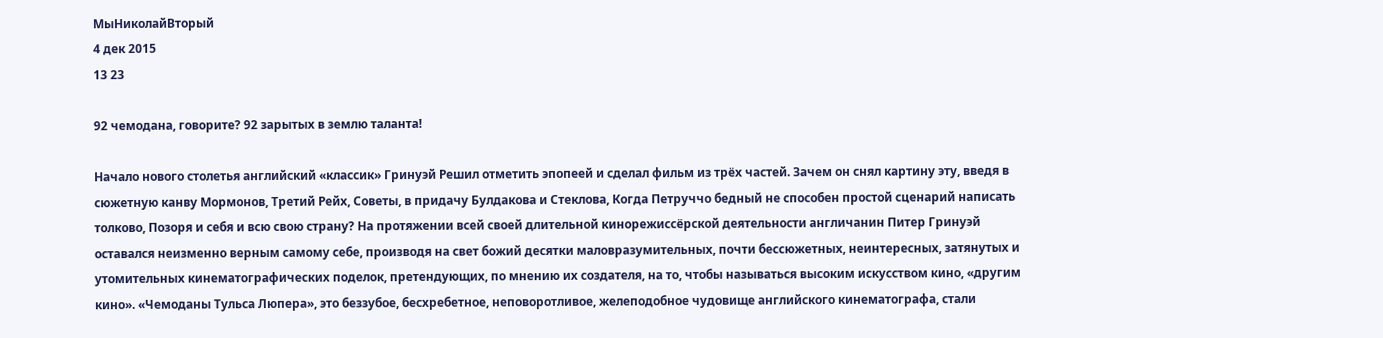МыНиколайВторый
4 дек 2015
13 23

92 чемодана, говорите? 92 зарытых в землю таланта!

Начало нового столетья английский «классик» Гринуэй Решил отметить эпопеей и сделал фильм из трёх частей. Зачем он снял картину эту, введя в сюжетную канву Мормонов, Третий Рейх, Советы, в придачу Булдакова и Стеклова, Когда Петруччо бедный не способен простой сценарий написать толково, Позоря и себя и всю свою страну? На протяжении всей своей длительной кинорежиссёрской деятельности англичанин Питер Гринуэй оставался неизменно верным самому себе, производя на свет божий десятки маловразумительных, почти бессюжетных, неинтересных, затянутых и утомительных кинематографических поделок, претендующих, по мнению их создателя, на то, чтобы называться высоким искусством кино, «другим кино». «Чемоданы Тульса Люпера», это беззубое, бесхребетное, неповоротливое, желеподобное чудовище английского кинематографа, стали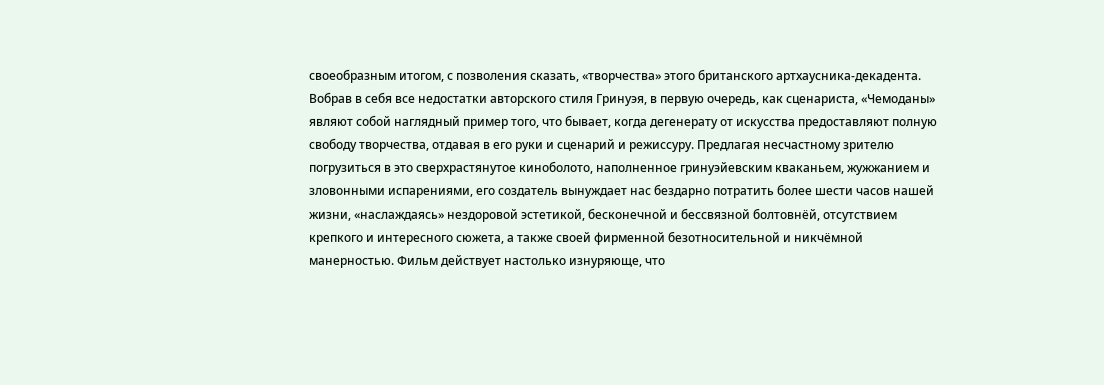своеобразным итогом, с позволения сказать, «творчества» этого британского артхаусника-декадента. Вобрав в себя все недостатки авторского стиля Гринуэя, в первую очередь, как сценариста, «Чемоданы» являют собой наглядный пример того, что бывает, когда дегенерату от искусства предоставляют полную свободу творчества, отдавая в его руки и сценарий и режиссуру. Предлагая несчастному зрителю погрузиться в это сверхрастянутое киноболото, наполненное гринуэйевским кваканьем, жужжанием и зловонными испарениями, его создатель вынуждает нас бездарно потратить более шести часов нашей жизни, «наслаждаясь» нездоровой эстетикой, бесконечной и бессвязной болтовнёй, отсутствием крепкого и интересного сюжета, а также своей фирменной безотносительной и никчёмной манерностью. Фильм действует настолько изнуряюще, что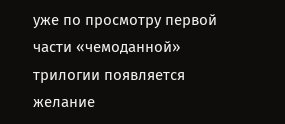уже по просмотру первой части «чемоданной» трилогии появляется желание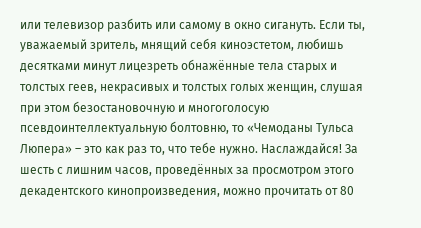или телевизор разбить или самому в окно сигануть. Если ты, уважаемый зритель, мнящий себя киноэстетом, любишь десятками минут лицезреть обнажённые тела старых и толстых геев, некрасивых и толстых голых женщин, слушая при этом безостановочную и многоголосую псевдоинтеллектуальную болтовню, то «Чемоданы Тульса Люпера» – это как раз то, что тебе нужно. Наслаждайся! За шесть с лишним часов, проведённых за просмотром этого декадентского кинопроизведения, можно прочитать от 80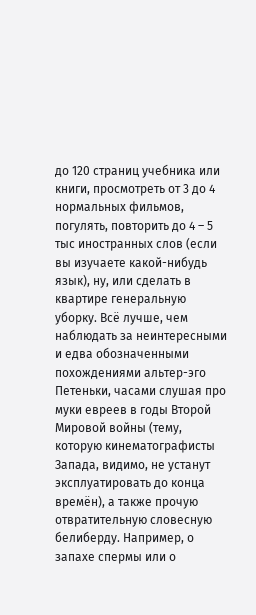до 120 страниц учебника или книги, просмотреть от 3 до 4 нормальных фильмов, погулять, повторить до 4 – 5 тыс иностранных слов (если вы изучаете какой-нибудь язык), ну, или сделать в квартире генеральную уборку. Всё лучше, чем наблюдать за неинтересными и едва обозначенными похождениями альтер-эго Петеньки, часами слушая про муки евреев в годы Второй Мировой войны (тему, которую кинематографисты Запада, видимо, не устанут эксплуатировать до конца времён), а также прочую отвратительную словесную белиберду. Например, о запахе спермы или о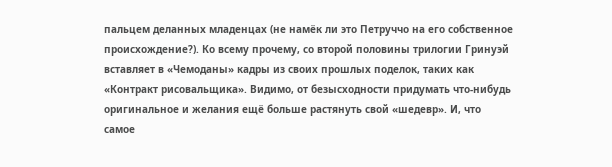пальцем деланных младенцах (не намёк ли это Петруччо на его собственное происхождение?). Ко всему прочему, со второй половины трилогии Гринуэй вставляет в «Чемоданы» кадры из своих прошлых поделок, таких как «Контракт рисовальщика». Видимо, от безысходности придумать что-нибудь оригинальное и желания ещё больше растянуть свой «шедевр». И, что самое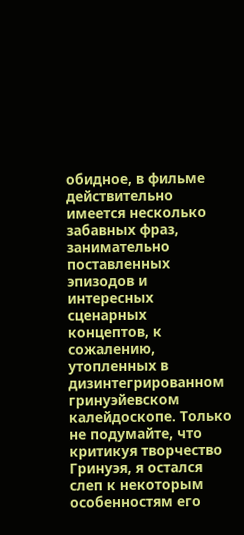обидное, в фильме действительно имеется несколько забавных фраз, занимательно поставленных эпизодов и интересных сценарных концептов, к сожалению, утопленных в дизинтегрированном гринуэйевском калейдоскопе. Только не подумайте, что критикуя творчество Гринуэя, я остался слеп к некоторым особенностям его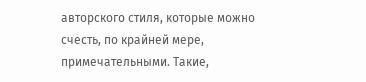авторского стиля, которые можно счесть, по крайней мере, примечательными. Такие,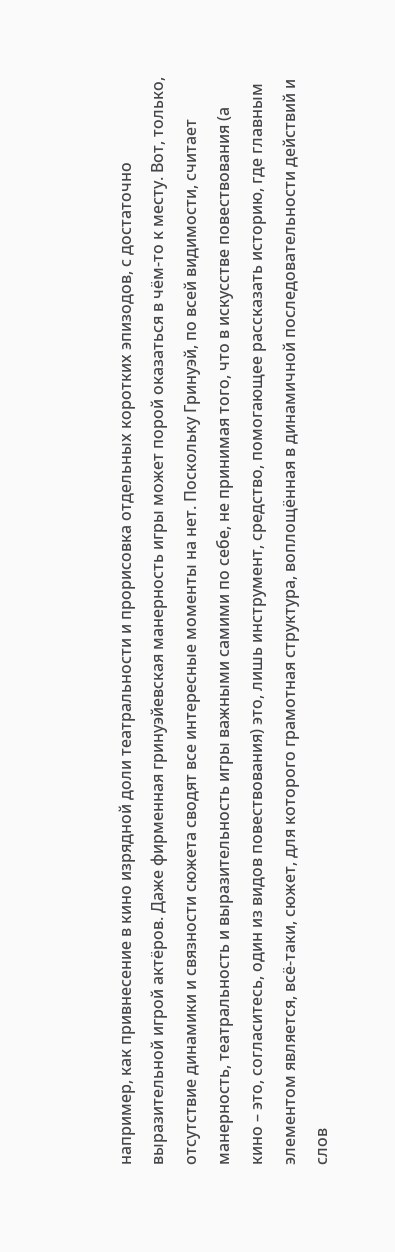например, как привнесение в кино изрядной доли театральности и прорисовка отдельных коротких эпизодов, с достаточно выразительной игрой актёров. Даже фирменная гринуэйевская манерность игры может порой оказаться в чём-то к месту. Вот, только, отсутствие динамики и связности сюжета сводят все интересные моменты на нет. Поскольку Гринуэй, по всей видимости, считает манерность, театральность и выразительность игры важными самими по себе, не принимая того, что в искусстве повествования (а кино – это, согласитесь, один из видов повествования) это, лишь инструмент, средство, помогающее рассказать историю, где главным элементом является, всё-таки, сюжет, для которого грамотная структура, воплощённая в динамичной последовательности действий и слов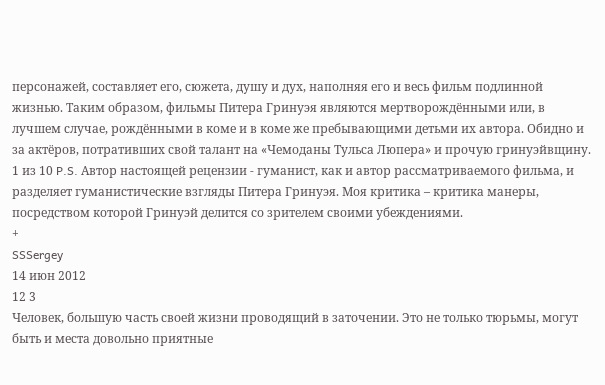персонажей, составляет его, сюжета, душу и дух, наполняя его и весь фильм подлинной жизнью. Таким образом, фильмы Питера Гринуэя являются мертворождёнными или, в лучшем случае, рождёнными в коме и в коме же пребывающими детьми их автора. Обидно и за актёров, потративших свой талант на «Чемоданы Тульса Люпера» и прочую гринуэйвщину. 1 из 10 P.S. Автор настоящей рецензии - гуманист, как и автор рассматриваемого фильма, и разделяет гуманистические взгляды Питера Гринуэя. Моя критика – критика манеры, посредством которой Гринуэй делится со зрителем своими убеждениями.
+
SSSergey
14 июн 2012
12 3
Человек, большую часть своей жизни проводящий в заточении. Это не только тюрьмы, могут быть и места довольно приятные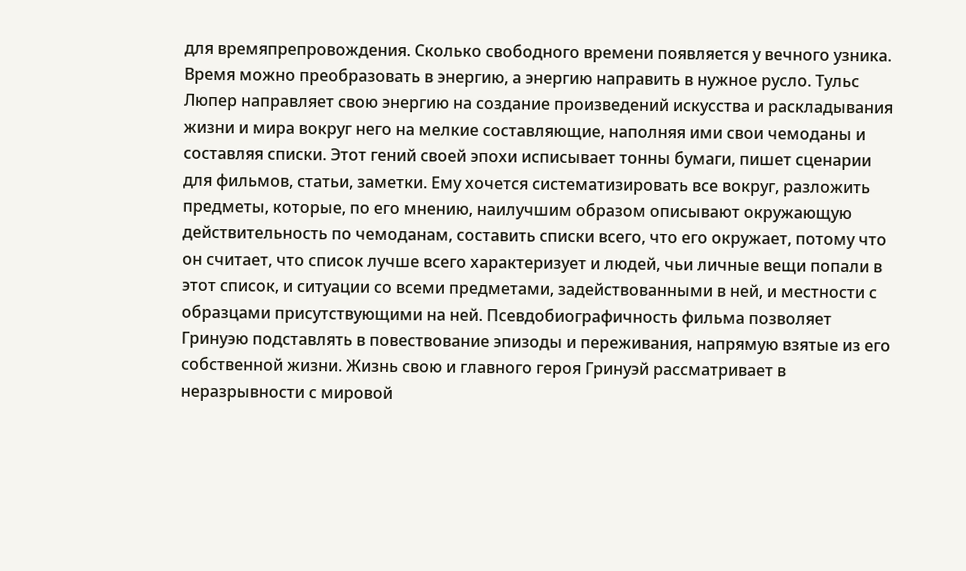для времяпрепровождения. Сколько свободного времени появляется у вечного узника. Время можно преобразовать в энергию, а энергию направить в нужное русло. Тульс Люпер направляет свою энергию на создание произведений искусства и раскладывания жизни и мира вокруг него на мелкие составляющие, наполняя ими свои чемоданы и составляя списки. Этот гений своей эпохи исписывает тонны бумаги, пишет сценарии для фильмов, статьи, заметки. Ему хочется систематизировать все вокруг, разложить предметы, которые, по его мнению, наилучшим образом описывают окружающую действительность по чемоданам, составить списки всего, что его окружает, потому что он считает, что список лучше всего характеризует и людей, чьи личные вещи попали в этот список, и ситуации со всеми предметами, задействованными в ней, и местности с образцами присутствующими на ней. Псевдобиографичность фильма позволяет Гринуэю подставлять в повествование эпизоды и переживания, напрямую взятые из его собственной жизни. Жизнь свою и главного героя Гринуэй рассматривает в неразрывности с мировой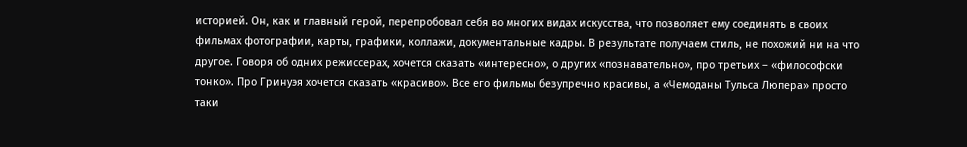историей. Он, как и главный герой, перепробовал себя во многих видах искусства, что позволяет ему соединять в своих фильмах фотографии, карты, графики, коллажи, документальные кадры. В результате получаем стиль, не похожий ни на что другое. Говоря об одних режиссерах, хочется сказать «интересно», о других «познавательно», про третьих – «философски тонко». Про Гринуэя хочется сказать «красиво». Все его фильмы безупречно красивы, а «Чемоданы Тульса Люпера» просто таки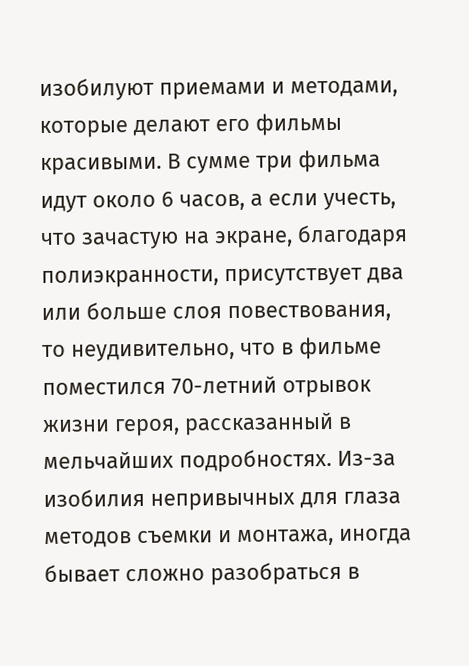изобилуют приемами и методами, которые делают его фильмы красивыми. В сумме три фильма идут около 6 часов, а если учесть, что зачастую на экране, благодаря полиэкранности, присутствует два или больше слоя повествования, то неудивительно, что в фильме поместился 70-летний отрывок жизни героя, рассказанный в мельчайших подробностях. Из-за изобилия непривычных для глаза методов съемки и монтажа, иногда бывает сложно разобраться в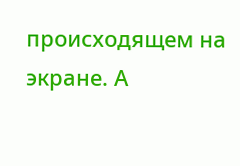происходящем на экране. А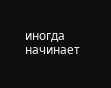иногда начинает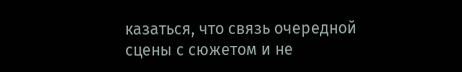казаться, что связь очередной сцены с сюжетом и не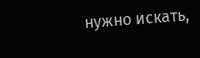нужно искать,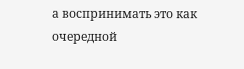а воспринимать это как очередной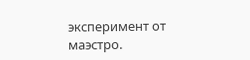эксперимент от маэстро.